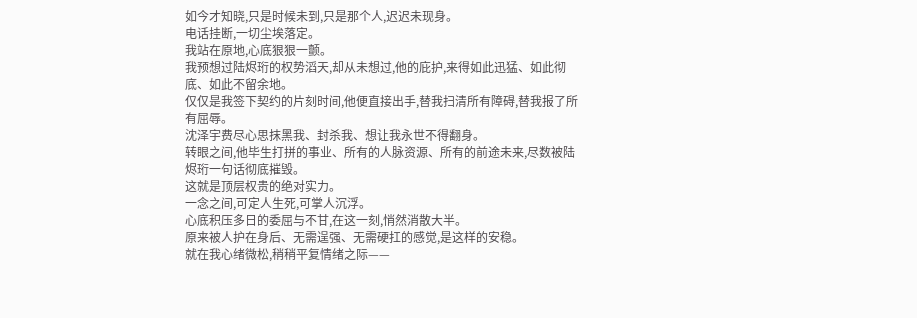如今才知晓,只是时候未到,只是那个人,迟迟未现身。
电话挂断,一切尘埃落定。
我站在原地,心底狠狠一颤。
我预想过陆烬珩的权势滔天,却从未想过,他的庇护,来得如此迅猛、如此彻底、如此不留余地。
仅仅是我签下契约的片刻时间,他便直接出手,替我扫清所有障碍,替我报了所有屈辱。
沈泽宇费尽心思抹黑我、封杀我、想让我永世不得翻身。
转眼之间,他毕生打拼的事业、所有的人脉资源、所有的前途未来,尽数被陆烬珩一句话彻底摧毁。
这就是顶层权贵的绝对实力。
一念之间,可定人生死,可掌人沉浮。
心底积压多日的委屈与不甘,在这一刻,悄然消散大半。
原来被人护在身后、无需逞强、无需硬扛的感觉,是这样的安稳。
就在我心绪微松,稍稍平复情绪之际——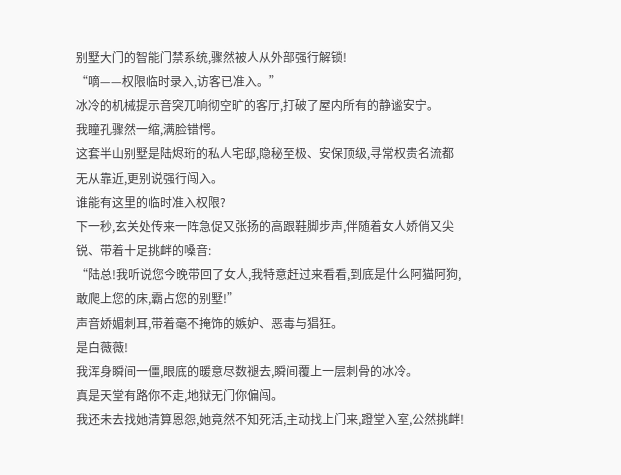别墅大门的智能门禁系统,骤然被人从外部强行解锁!
“嘀——权限临时录入,访客已准入。”
冰冷的机械提示音突兀响彻空旷的客厅,打破了屋内所有的静谧安宁。
我瞳孔骤然一缩,满脸错愕。
这套半山别墅是陆烬珩的私人宅邸,隐秘至极、安保顶级,寻常权贵名流都无从靠近,更别说强行闯入。
谁能有这里的临时准入权限?
下一秒,玄关处传来一阵急促又张扬的高跟鞋脚步声,伴随着女人娇俏又尖锐、带着十足挑衅的嗓音:
“陆总!我听说您今晚带回了女人,我特意赶过来看看,到底是什么阿猫阿狗,敢爬上您的床,霸占您的别墅!”
声音娇媚刺耳,带着毫不掩饰的嫉妒、恶毒与猖狂。
是白薇薇!
我浑身瞬间一僵,眼底的暖意尽数褪去,瞬间覆上一层刺骨的冰冷。
真是天堂有路你不走,地狱无门你偏闯。
我还未去找她清算恩怨,她竟然不知死活,主动找上门来,蹬堂入室,公然挑衅!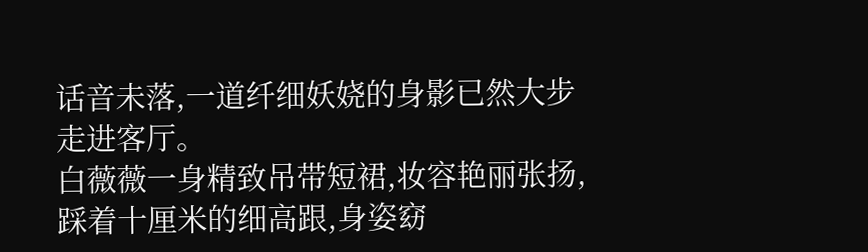话音未落,一道纤细妖娆的身影已然大步走进客厅。
白薇薇一身精致吊带短裙,妆容艳丽张扬,踩着十厘米的细高跟,身姿窈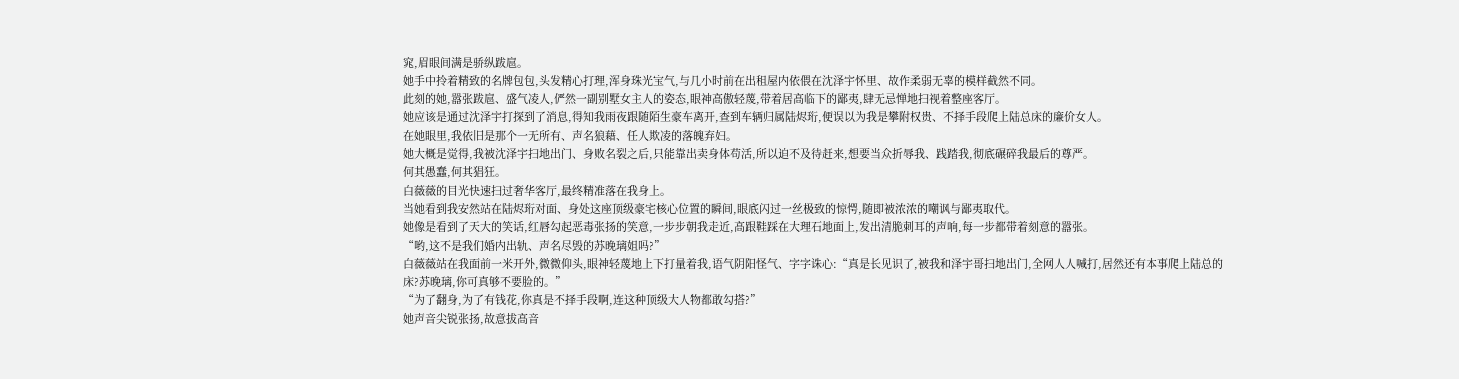窕,眉眼间满是骄纵跋扈。
她手中拎着精致的名牌包包,头发精心打理,浑身珠光宝气,与几小时前在出租屋内依偎在沈泽宇怀里、故作柔弱无辜的模样截然不同。
此刻的她,嚣张跋扈、盛气凌人,俨然一副别墅女主人的姿态,眼神高傲轻蔑,带着居高临下的鄙夷,肆无忌惮地扫视着整座客厅。
她应该是通过沈泽宇打探到了消息,得知我雨夜跟随陌生豪车离开,查到车辆归属陆烬珩,便误以为我是攀附权贵、不择手段爬上陆总床的廉价女人。
在她眼里,我依旧是那个一无所有、声名狼藉、任人欺凌的落魄弃妇。
她大概是觉得,我被沈泽宇扫地出门、身败名裂之后,只能靠出卖身体苟活,所以迫不及待赶来,想要当众折辱我、践踏我,彻底碾碎我最后的尊严。
何其愚蠢,何其猖狂。
白薇薇的目光快速扫过奢华客厅,最终精准落在我身上。
当她看到我安然站在陆烬珩对面、身处这座顶级豪宅核心位置的瞬间,眼底闪过一丝极致的惊愕,随即被浓浓的嘲讽与鄙夷取代。
她像是看到了天大的笑话,红唇勾起恶毒张扬的笑意,一步步朝我走近,高跟鞋踩在大理石地面上,发出清脆刺耳的声响,每一步都带着刻意的嚣张。
“哟,这不是我们婚内出轨、声名尽毁的苏晚璃姐吗?”
白薇薇站在我面前一米开外,微微仰头,眼神轻蔑地上下打量着我,语气阴阳怪气、字字诛心:“真是长见识了,被我和泽宇哥扫地出门,全网人人喊打,居然还有本事爬上陆总的床?苏晚璃,你可真够不要脸的。”
“为了翻身,为了有钱花,你真是不择手段啊,连这种顶级大人物都敢勾搭?”
她声音尖锐张扬,故意拔高音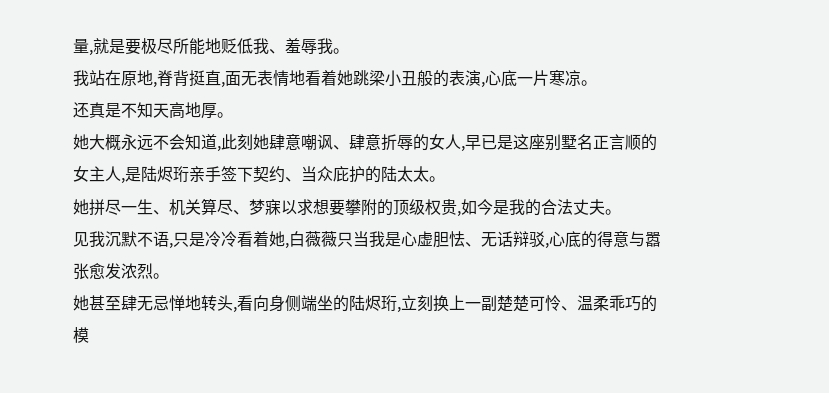量,就是要极尽所能地贬低我、羞辱我。
我站在原地,脊背挺直,面无表情地看着她跳梁小丑般的表演,心底一片寒凉。
还真是不知天高地厚。
她大概永远不会知道,此刻她肆意嘲讽、肆意折辱的女人,早已是这座别墅名正言顺的女主人,是陆烬珩亲手签下契约、当众庇护的陆太太。
她拼尽一生、机关算尽、梦寐以求想要攀附的顶级权贵,如今是我的合法丈夫。
见我沉默不语,只是冷冷看着她,白薇薇只当我是心虚胆怯、无话辩驳,心底的得意与嚣张愈发浓烈。
她甚至肆无忌惮地转头,看向身侧端坐的陆烬珩,立刻换上一副楚楚可怜、温柔乖巧的模